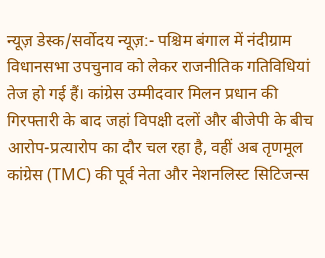न्यूज़ डेस्क/सर्वोदय न्यूज़:- पश्चिम बंगाल में नंदीग्राम विधानसभा उपचुनाव को लेकर राजनीतिक गतिविधियां तेज हो गई हैं। कांग्रेस उम्मीदवार मिलन प्रधान की गिरफ्तारी के बाद जहां विपक्षी दलों और बीजेपी के बीच आरोप-प्रत्यारोप का दौर चल रहा है, वहीं अब तृणमूल कांग्रेस (TMC) की पूर्व नेता और नेशनलिस्ट सिटिजन्स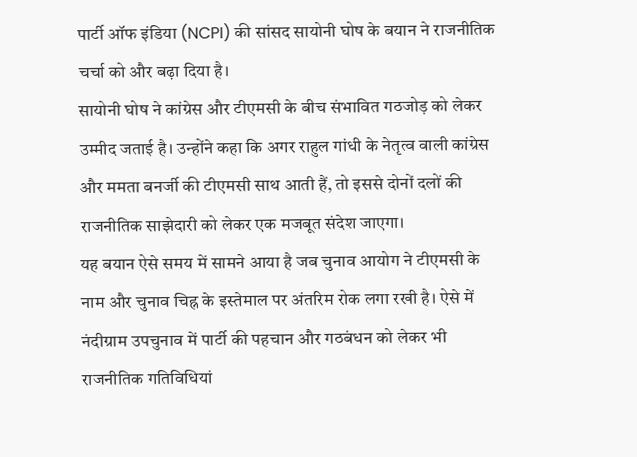पार्टी ऑफ इंडिया (NCPI) की सांसद सायोनी घोष के बयान ने राजनीतिक चर्चा को और बढ़ा दिया है।
सायोनी घोष ने कांग्रेस और टीएमसी के बीच संभावित गठजोड़ को लेकर उम्मीद जताई है। उन्होंने कहा कि अगर राहुल गांधी के नेतृत्व वाली कांग्रेस और ममता बनर्जी की टीएमसी साथ आती हैं, तो इससे दोनों दलों की राजनीतिक साझेदारी को लेकर एक मजबूत संदेश जाएगा।
यह बयान ऐसे समय में सामने आया है जब चुनाव आयोग ने टीएमसी के नाम और चुनाव चिह्न के इस्तेमाल पर अंतरिम रोक लगा रखी है। ऐसे में नंदीग्राम उपचुनाव में पार्टी की पहचान और गठबंधन को लेकर भी राजनीतिक गतिविधियां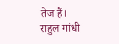तेज हैं।
राहुल गांधी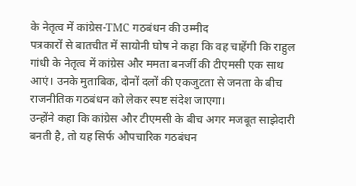के नेतृत्व में कांग्रेस-TMC गठबंधन की उम्मीद
पत्रकारों से बातचीत में सायोनी घोष ने कहा कि वह चाहेंगी कि राहुल गांधी के नेतृत्व में कांग्रेस और ममता बनर्जी की टीएमसी एक साथ आएं। उनके मुताबिक, दोनों दलों की एकजुटता से जनता के बीच राजनीतिक गठबंधन को लेकर स्पष्ट संदेश जाएगा।
उन्होंने कहा कि कांग्रेस और टीएमसी के बीच अगर मजबूत साझेदारी बनती है, तो यह सिर्फ औपचारिक गठबंधन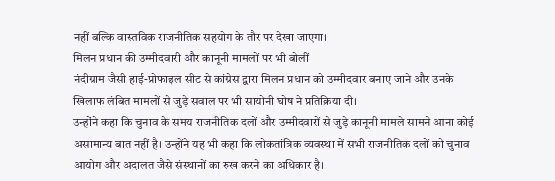नहीं बल्कि वास्तविक राजनीतिक सहयोग के तौर पर देखा जाएगा।
मिलन प्रधान की उम्मीदवारी और कानूनी मामलों पर भी बोलीं
नंदीग्राम जैसी हाई-प्रोफाइल सीट से कांग्रेस द्वारा मिलन प्रधान को उम्मीदवार बनाए जाने और उनके खिलाफ लंबित मामलों से जुड़े सवाल पर भी सायोनी घोष ने प्रतिक्रिया दी।
उन्होंने कहा कि चुनाव के समय राजनीतिक दलों और उम्मीदवारों से जुड़े कानूनी मामले सामने आना कोई असामान्य बात नहीं है। उन्होंने यह भी कहा कि लोकतांत्रिक व्यवस्था में सभी राजनीतिक दलों को चुनाव आयोग और अदालत जैसे संस्थानों का रुख करने का अधिकार है।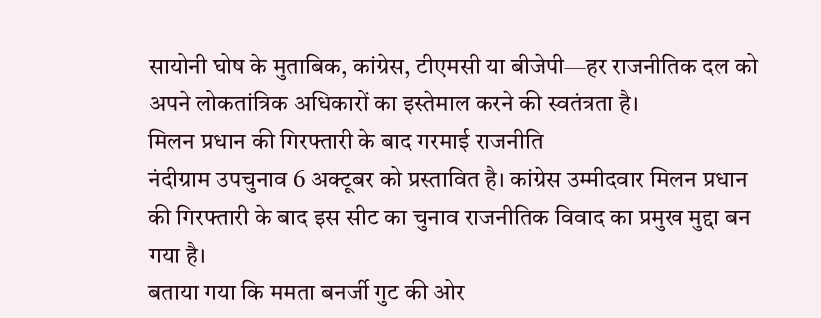सायोनी घोष के मुताबिक, कांग्रेस, टीएमसी या बीजेपी—हर राजनीतिक दल को अपने लोकतांत्रिक अधिकारों का इस्तेमाल करने की स्वतंत्रता है।
मिलन प्रधान की गिरफ्तारी के बाद गरमाई राजनीति
नंदीग्राम उपचुनाव 6 अक्टूबर को प्रस्तावित है। कांग्रेस उम्मीदवार मिलन प्रधान की गिरफ्तारी के बाद इस सीट का चुनाव राजनीतिक विवाद का प्रमुख मुद्दा बन गया है।
बताया गया कि ममता बनर्जी गुट की ओर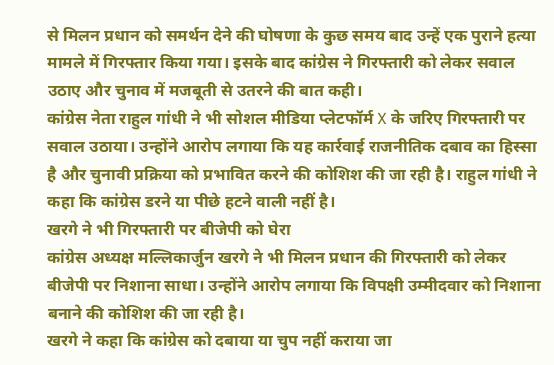से मिलन प्रधान को समर्थन देने की घोषणा के कुछ समय बाद उन्हें एक पुराने हत्या मामले में गिरफ्तार किया गया। इसके बाद कांग्रेस ने गिरफ्तारी को लेकर सवाल उठाए और चुनाव में मजबूती से उतरने की बात कही।
कांग्रेस नेता राहुल गांधी ने भी सोशल मीडिया प्लेटफॉर्म X के जरिए गिरफ्तारी पर सवाल उठाया। उन्होंने आरोप लगाया कि यह कार्रवाई राजनीतिक दबाव का हिस्सा है और चुनावी प्रक्रिया को प्रभावित करने की कोशिश की जा रही है। राहुल गांधी ने कहा कि कांग्रेस डरने या पीछे हटने वाली नहीं है।
खरगे ने भी गिरफ्तारी पर बीजेपी को घेरा
कांग्रेस अध्यक्ष मल्लिकार्जुन खरगे ने भी मिलन प्रधान की गिरफ्तारी को लेकर बीजेपी पर निशाना साधा। उन्होंने आरोप लगाया कि विपक्षी उम्मीदवार को निशाना बनाने की कोशिश की जा रही है।
खरगे ने कहा कि कांग्रेस को दबाया या चुप नहीं कराया जा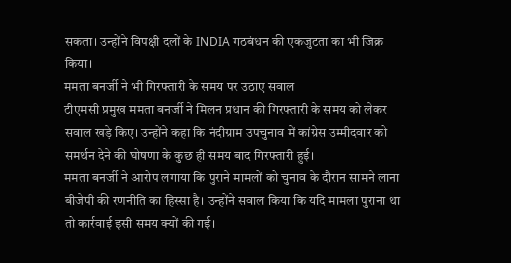सकता। उन्होंने विपक्षी दलों के INDIA गठबंधन की एकजुटता का भी जिक्र किया।
ममता बनर्जी ने भी गिरफ्तारी के समय पर उठाए सवाल
टीएमसी प्रमुख ममता बनर्जी ने मिलन प्रधान की गिरफ्तारी के समय को लेकर सवाल खड़े किए। उन्होंने कहा कि नंदीग्राम उपचुनाव में कांग्रेस उम्मीदवार को समर्थन देने की घोषणा के कुछ ही समय बाद गिरफ्तारी हुई।
ममता बनर्जी ने आरोप लगाया कि पुराने मामलों को चुनाव के दौरान सामने लाना बीजेपी की रणनीति का हिस्सा है। उन्होंने सवाल किया कि यदि मामला पुराना था तो कार्रवाई इसी समय क्यों की गई।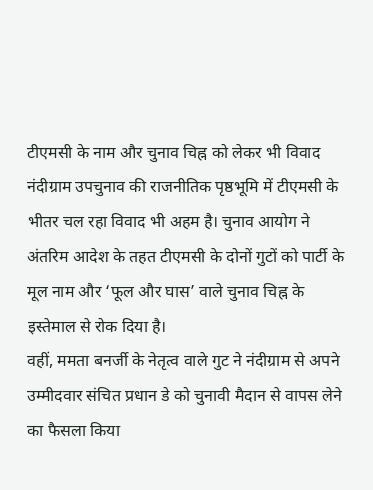टीएमसी के नाम और चुनाव चिह्न को लेकर भी विवाद
नंदीग्राम उपचुनाव की राजनीतिक पृष्ठभूमि में टीएमसी के भीतर चल रहा विवाद भी अहम है। चुनाव आयोग ने अंतरिम आदेश के तहत टीएमसी के दोनों गुटों को पार्टी के मूल नाम और ‘फूल और घास’ वाले चुनाव चिह्न के इस्तेमाल से रोक दिया है।
वहीं, ममता बनर्जी के नेतृत्व वाले गुट ने नंदीग्राम से अपने उम्मीदवार संचित प्रधान डे को चुनावी मैदान से वापस लेने का फैसला किया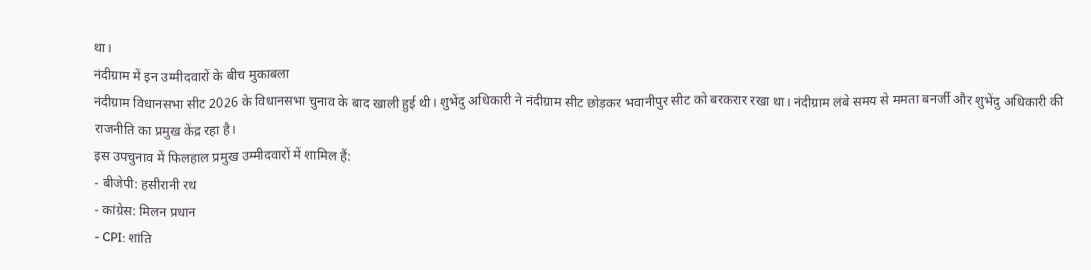था।
नंदीग्राम में इन उम्मीदवारों के बीच मुकाबला
नंदीग्राम विधानसभा सीट 2026 के विधानसभा चुनाव के बाद खाली हुई थी। शुभेंदु अधिकारी ने नंदीग्राम सीट छोड़कर भवानीपुर सीट को बरकरार रखा था। नंदीग्राम लंबे समय से ममता बनर्जी और शुभेंदु अधिकारी की राजनीति का प्रमुख केंद्र रहा है।
इस उपचुनाव में फिलहाल प्रमुख उम्मीदवारों में शामिल हैं:
- बीजेपी: हसीरानी रथ
- कांग्रेस: मिलन प्रधान
- CPI: शांति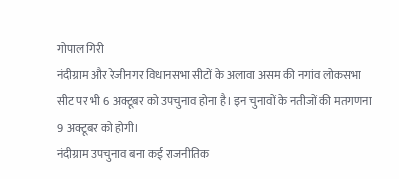गोपाल गिरी
नंदीग्राम और रेजीनगर विधानसभा सीटों के अलावा असम की नगांव लोकसभा सीट पर भी 6 अक्टूबर को उपचुनाव होना है। इन चुनावों के नतीजों की मतगणना 9 अक्टूबर को होगी।
नंदीग्राम उपचुनाव बना कई राजनीतिक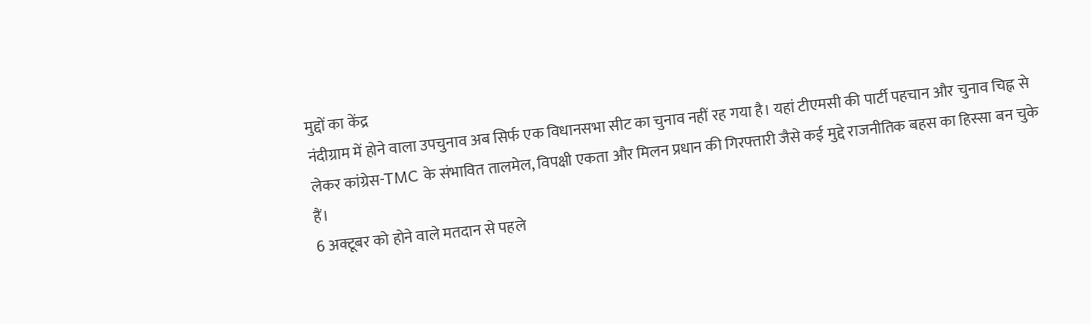मुद्दों का केंद्र
नंदीग्राम में होने वाला उपचुनाव अब सिर्फ एक विधानसभा सीट का चुनाव नहीं रह गया है। यहां टीएमसी की पार्टी पहचान और चुनाव चिह्न से लेकर कांग्रेस-TMC के संभावित तालमेल, विपक्षी एकता और मिलन प्रधान की गिरफ्तारी जैसे कई मुद्दे राजनीतिक बहस का हिस्सा बन चुके हैं।
6 अक्टूबर को होने वाले मतदान से पहले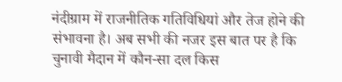नंदीग्राम में राजनीतिक गतिविधियां और तेज होने की संभावना है। अब सभी की नजर इस बात पर है कि चुनावी मैदान में कौन-सा दल किस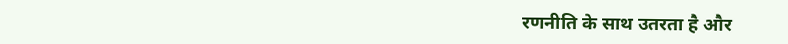रणनीति के साथ उतरता है और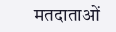मतदाताओं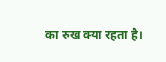का रुख क्या रहता है।